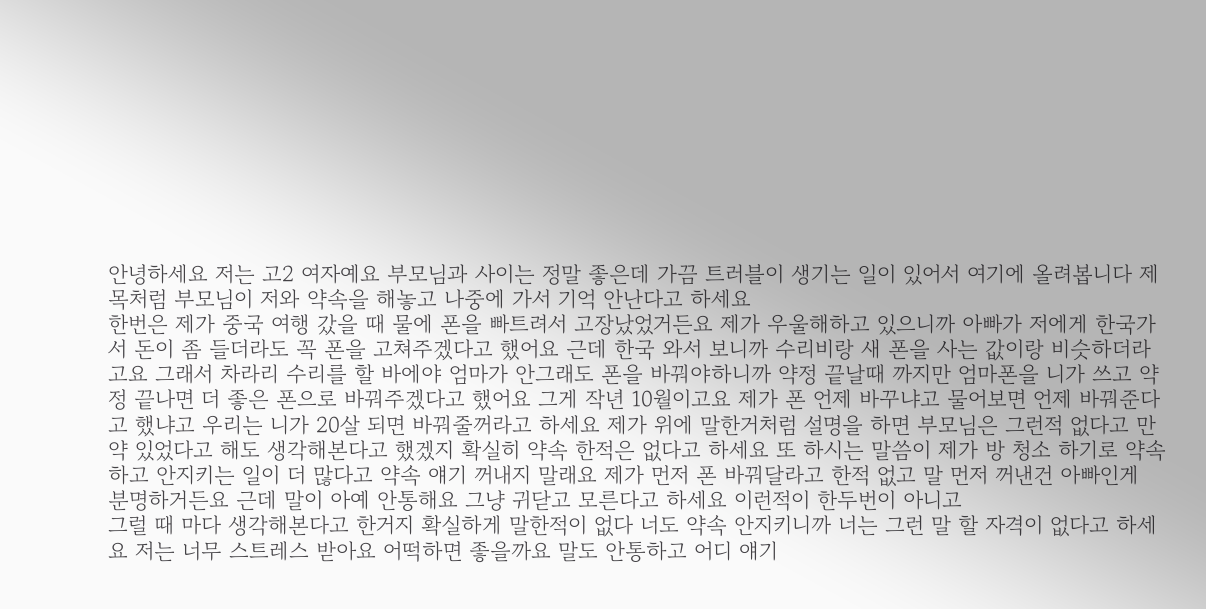안녕하세요 저는 고2 여자예요 부모님과 사이는 정말 좋은데 가끔 트러블이 생기는 일이 있어서 여기에 올려봅니다 제목처럼 부모님이 저와 약속을 해놓고 나중에 가서 기억 안난다고 하세요
한번은 제가 중국 여행 갔을 때 물에 폰을 빠트려서 고장났었거든요 제가 우울해하고 있으니까 아빠가 저에게 한국가서 돈이 좀 들더라도 꼭 폰을 고쳐주겠다고 했어요 근데 한국 와서 보니까 수리비랑 새 폰을 사는 값이랑 비슷하더라고요 그래서 차라리 수리를 할 바에야 엄마가 안그래도 폰을 바꿔야하니까 약정 끝날때 까지만 엄마폰을 니가 쓰고 약정 끝나면 더 좋은 폰으로 바꿔주겠다고 했어요 그게 작년 10월이고요 제가 폰 언제 바꾸냐고 물어보면 언제 바꿔준다고 했냐고 우리는 니가 20살 되면 바꿔줄꺼라고 하세요 제가 위에 말한거처럼 설명을 하면 부모님은 그런적 없다고 만약 있었다고 해도 생각해본다고 했겠지 확실히 약속 한적은 없다고 하세요 또 하시는 말씀이 제가 방 청소 하기로 약속하고 안지키는 일이 더 많다고 약속 얘기 꺼내지 말래요 제가 먼저 폰 바꿔달라고 한적 없고 말 먼저 꺼낸건 아빠인게 분명하거든요 근데 말이 아예 안통해요 그냥 귀닫고 모른다고 하세요 이런적이 한두번이 아니고
그럴 때 마다 생각해본다고 한거지 확실하게 말한적이 없다 너도 약속 안지키니까 너는 그런 말 할 자격이 없다고 하세요 저는 너무 스트레스 받아요 어떡하면 좋을까요 말도 안통하고 어디 얘기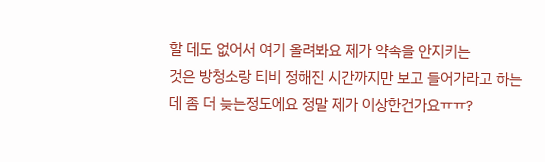할 데도 없어서 여기 올려봐요 제가 약속을 안지키는
것은 방청소랑 티비 정해진 시간까지만 보고 들어가라고 하는데 좀 더 늦는정도에요 정말 제가 이상한건가요ㅠㅠ?